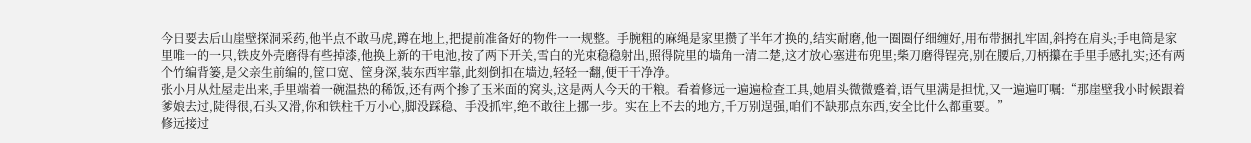今日要去后山崖壁探洞采药,他半点不敢马虎,蹲在地上,把提前准备好的物件一一规整。手腕粗的麻绳是家里攒了半年才换的,结实耐磨,他一圈圈仔细缠好,用布带捆扎牢固,斜挎在肩头;手电筒是家里唯一的一只,铁皮外壳磨得有些掉漆,他换上新的干电池,按了两下开关,雪白的光束稳稳射出,照得院里的墙角一清二楚,这才放心塞进布兜里;柴刀磨得锃亮,别在腰后,刀柄攥在手里手感扎实;还有两个竹编背篓,是父亲生前编的,筐口宽、筐身深,装东西牢靠,此刻倒扣在墙边,轻轻一翻,便干干净净。
张小月从灶屋走出来,手里端着一碗温热的稀饭,还有两个掺了玉米面的窝头,这是两人今天的干粮。看着修远一遍遍检查工具,她眉头微微蹙着,语气里满是担忧,又一遍遍叮嘱:“那崖壁我小时候跟着爹娘去过,陡得很,石头又滑,你和铁柱千万小心,脚没踩稳、手没抓牢,绝不敢往上挪一步。实在上不去的地方,千万别逞强,咱们不缺那点东西,安全比什么都重要。”
修远接过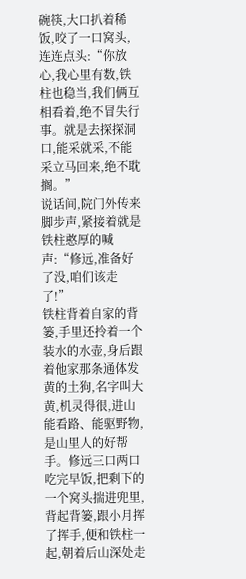碗筷,大口扒着稀饭,咬了一口窝头,连连点头:“你放心,我心里有数,铁柱也稳当,我们俩互相看着,绝不冒失行事。就是去探探洞口,能采就采,不能采立马回来,绝不耽搁。”
说话间,院门外传来脚步声,紧接着就是铁柱憨厚的喊声:“修远,准备好了没,咱们该走了!”
铁柱背着自家的背篓,手里还拎着一个装水的水壶,身后跟着他家那条通体发黄的土狗,名字叫大黄,机灵得很,进山能看路、能驱野物,是山里人的好帮手。修远三口两口吃完早饭,把剩下的一个窝头揣进兜里,背起背篓,跟小月挥了挥手,便和铁柱一起,朝着后山深处走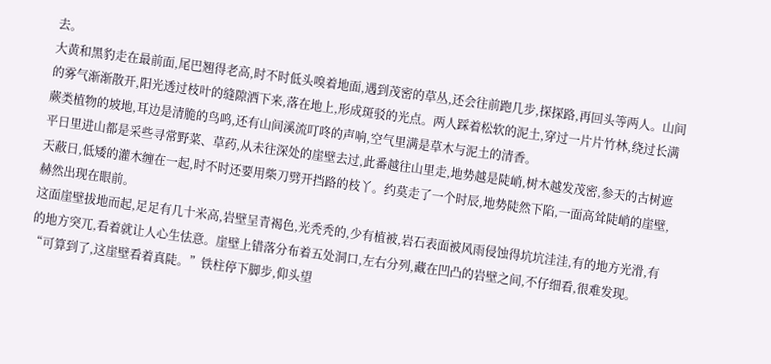去。
大黄和黑豹走在最前面,尾巴翘得老高,时不时低头嗅着地面,遇到茂密的草丛,还会往前跑几步,探探路,再回头等两人。山间的雾气渐渐散开,阳光透过枝叶的缝隙洒下来,落在地上,形成斑驳的光点。两人踩着松软的泥土,穿过一片片竹林,绕过长满蕨类植物的坡地,耳边是清脆的鸟鸣,还有山间溪流叮咚的声响,空气里满是草木与泥土的清香。
平日里进山都是采些寻常野菜、草药,从未往深处的崖壁去过,此番越往山里走,地势越是陡峭,树木越发茂密,参天的古树遮天蔽日,低矮的灌木缠在一起,时不时还要用柴刀劈开挡路的枝丫。约莫走了一个时辰,地势陡然下陷,一面高耸陡峭的崖壁,赫然出现在眼前。
这面崖壁拔地而起,足足有几十米高,岩壁呈青褐色,光秃秃的,少有植被,岩石表面被风雨侵蚀得坑坑洼洼,有的地方光滑,有的地方突兀,看着就让人心生怯意。崖壁上错落分布着五处洞口,左右分列,藏在凹凸的岩壁之间,不仔细看,很难发现。
“可算到了,这崖壁看着真陡。”铁柱停下脚步,仰头望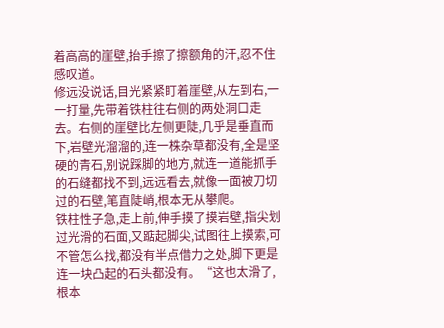着高高的崖壁,抬手擦了擦额角的汗,忍不住感叹道。
修远没说话,目光紧紧盯着崖壁,从左到右,一一打量,先带着铁柱往右侧的两处洞口走去。右侧的崖壁比左侧更陡,几乎是垂直而下,岩壁光溜溜的,连一株杂草都没有,全是坚硬的青石,别说踩脚的地方,就连一道能抓手的石缝都找不到,远远看去,就像一面被刀切过的石壁,笔直陡峭,根本无从攀爬。
铁柱性子急,走上前,伸手摸了摸岩壁,指尖划过光滑的石面,又踮起脚尖,试图往上摸索,可不管怎么找,都没有半点借力之处,脚下更是连一块凸起的石头都没有。“这也太滑了,根本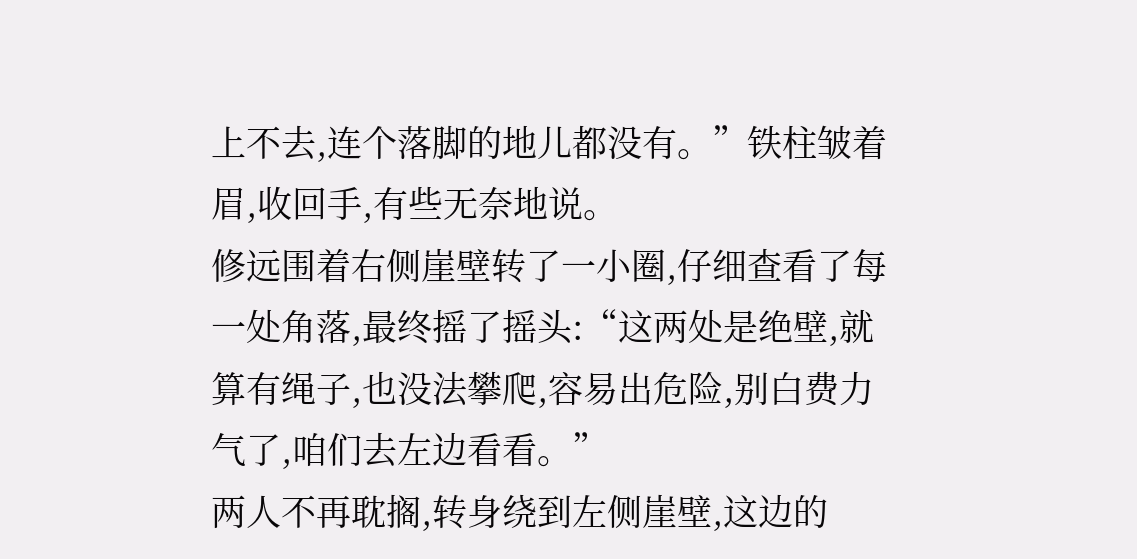上不去,连个落脚的地儿都没有。”铁柱皱着眉,收回手,有些无奈地说。
修远围着右侧崖壁转了一小圈,仔细查看了每一处角落,最终摇了摇头:“这两处是绝壁,就算有绳子,也没法攀爬,容易出危险,别白费力气了,咱们去左边看看。”
两人不再耽搁,转身绕到左侧崖壁,这边的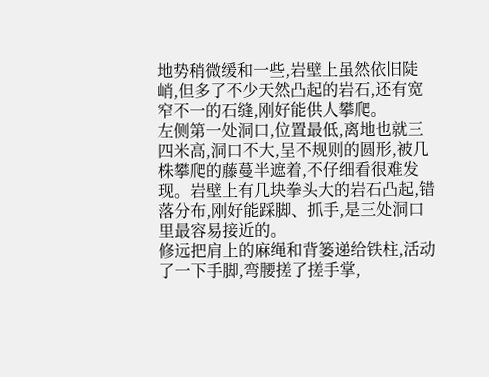地势稍微缓和一些,岩壁上虽然依旧陡峭,但多了不少天然凸起的岩石,还有宽窄不一的石缝,刚好能供人攀爬。
左侧第一处洞口,位置最低,离地也就三四米高,洞口不大,呈不规则的圆形,被几株攀爬的藤蔓半遮着,不仔细看很难发现。岩壁上有几块拳头大的岩石凸起,错落分布,刚好能踩脚、抓手,是三处洞口里最容易接近的。
修远把肩上的麻绳和背篓递给铁柱,活动了一下手脚,弯腰搓了搓手掌,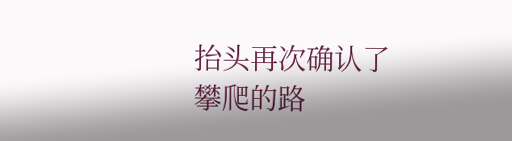抬头再次确认了攀爬的路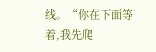线。“你在下面等着,我先爬